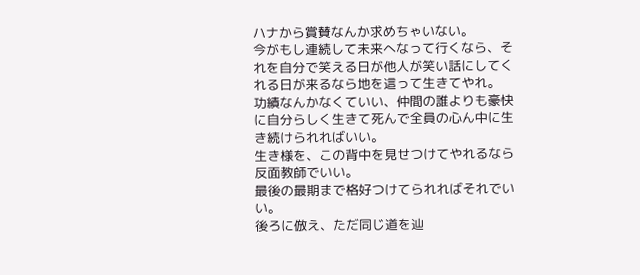ハナから賞賛なんか求めちゃいない。
今がもし連続して未来へなって行くなら、それを自分で笑える日が他人が笑い話にしてくれる日が来るなら地を這って生きてやれ。
功績なんかなくていい、仲間の誰よりも豪快に自分らしく生きて死んで全員の心ん中に生き続けられればいい。
生き様を、この背中を見せつけてやれるなら反面教師でいい。
最後の最期まで格好つけてられればそれでいい。
後ろに倣え、ただ同じ道を辿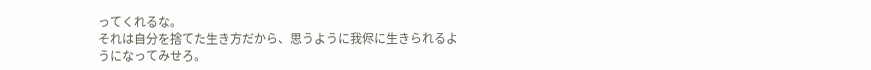ってくれるな。
それは自分を捨てた生き方だから、思うように我侭に生きられるようになってみせろ。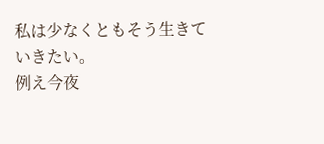私は少なくともそう生きていきたい。
例え今夜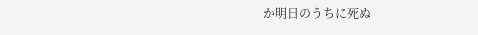か明日のうちに死ぬ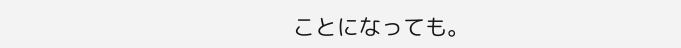ことになっても。